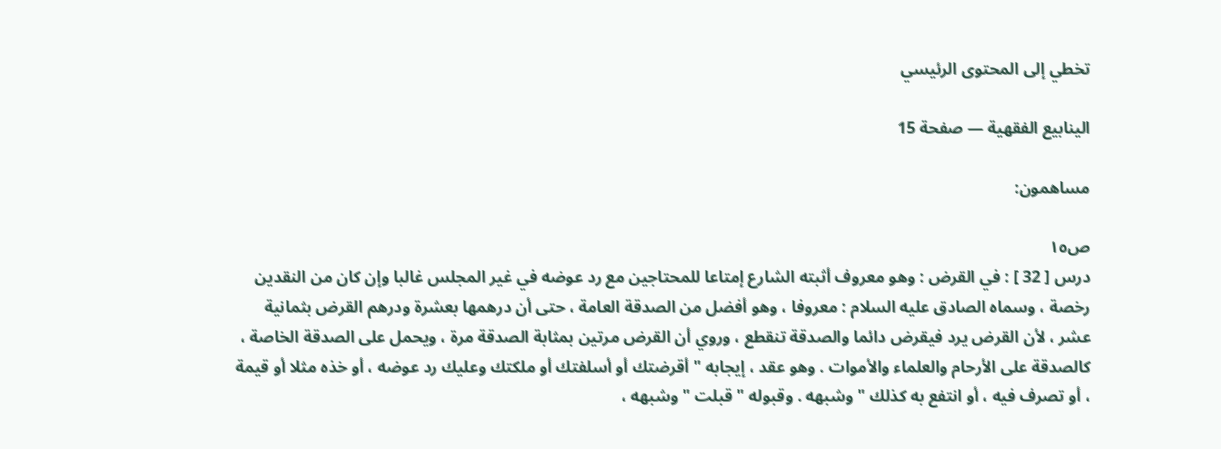تخطي إلى المحتوى الرئيسي

الينابيع الفقهية — صفحة 15

مساهمون:

ص١٥
درس [ 32 ] : في القرض : وهو معروف أثبته الشارع إمتاعا للمحتاجين مع رد عوضه في غير المجلس غالبا وإن كان من النقدين رخصة ، وسماه الصادق عليه السلام : معروفا ، وهو أفضل من الصدقة العامة ، حتى أن درهمها بعشرة ودرهم القرض بثمانية عشر ، لأن القرض يرد فيقرض دائما والصدقة تنقطع ، وروي أن القرض مرتين بمثابة الصدقة مرة ، ويحمل على الصدقة الخاصة ، كالصدقة على الأرحام والعلماء والأموات . وهو عقد ، إيجابه " أقرضتك أو أسلفتك أو ملكتك وعليك رد عوضه ، أو خذه مثلا أو قيمة ، أو تصرف فيه ، أو انتفع به كذلك " وشبهه . وقبوله " قبلت " وشبهه ،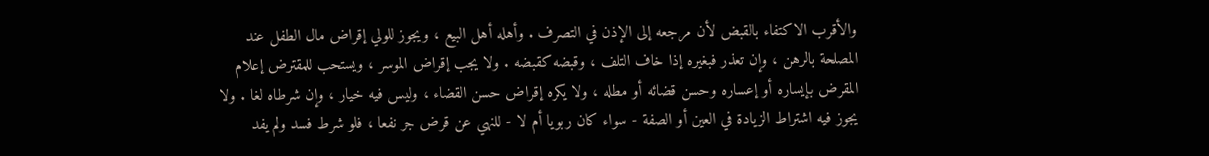والأقرب الاكتفاء بالقبض لأن مرجعه إلى الإذن في التصرف . وأهله أهل البيع ، ويجوز للولي إقراض مال الطفل عند المصلحة بالرهن ، وإن تعذر فبغيره إذا خاف التلف ، وقبضه كقبضه . ولا يجب إقراض الموسر ، ويستحب للمقترض إعلام المقرض بإيساره أو إعساره وحسن قضائه أو مطله ، ولا يكره إقراض حسن القضاء ، وليس فيه خيار ، وإن شرطاه لغا . ولا يجوز فيه اشتراط الزيادة في العين أو الصفة - سواء كان ربويا أم لا - للنهي عن قرض جر نفعا ، فلو شرط فسد ولم يفد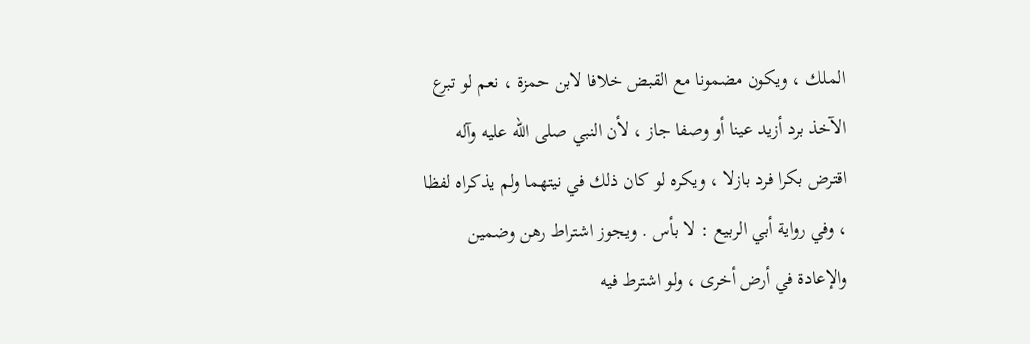الملك ، ويكون مضمونا مع القبض خلافا لابن حمزة ، نعم لو تبرع الآخذ برد أزيد عينا أو وصفا جاز ، لأن النبي صلى الله عليه وآله اقترض بكرا فرد بازلا ، ويكره لو كان ذلك في نيتهما ولم يذكراه لفظا ، وفي رواية أبي الربيع : لا بأس . ويجوز اشتراط رهن وضمين والإعادة في أرض أخرى ، ولو اشترط فيه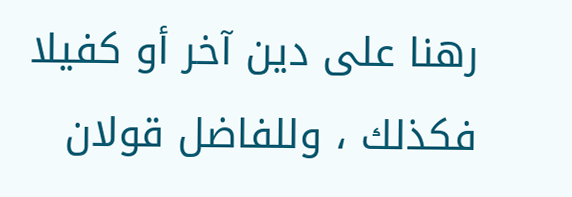رهنا على دين آخر أو كفيلا فكذلك ، وللفاضل قولان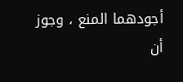أجودهما المنع ، وجوز أن